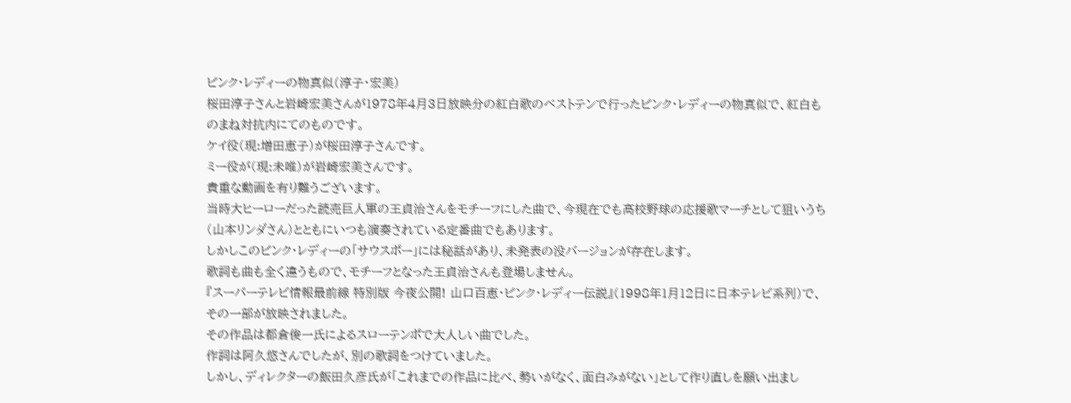ピンク・レディーの物真似(淳子・宏美)
桜田淳子さんと岩崎宏美さんが1978年4月3日放映分の紅白歌のベストテンで行ったピンク・レディーの物真似で、紅白ものまね対抗内にてのものです。
ケイ役(現:増田恵子)が桜田淳子さんです。
ミー役が(現:未唯)が岩崎宏美さんです。
貴重な動画を有り難うございます。
当時大ヒーローだった読売巨人軍の王貞治さんをモチーフにした曲で、今現在でも高校野球の応援歌マーチとして狙いうち(山本リンダさん)とともにいつも演奏されている定番曲でもあります。
しかしこのピンク・レディーの「サウスポー」には秘話があり、未発表の没バージョンが存在します。
歌詞も曲も全く違うもので、モチーフとなった王貞治さんも登場しません。
『スーパーテレビ情報最前線 特別版 今夜公開! 山口百恵・ピンク・レディー伝説』(1998年1月12日に日本テレビ系列)で、その一部が放映されました。
その作品は都倉俊一氏によるスローテンポで大人しい曲でした。
作詞は阿久悠さんでしたが、別の歌詞をつけていました。
しかし、ディレクターの飯田久彦氏が「これまでの作品に比べ、勢いがなく、面白みがない」として作り直しを願い出まし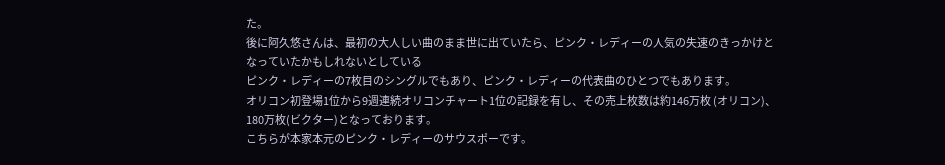た。
後に阿久悠さんは、最初の大人しい曲のまま世に出ていたら、ピンク・レディーの人気の失速のきっかけとなっていたかもしれないとしている
ピンク・レディーの7枚目のシングルでもあり、ピンク・レディーの代表曲のひとつでもあります。
オリコン初登場1位から9週連続オリコンチャート1位の記録を有し、その売上枚数は約146万枚 (オリコン)、180万枚(ビクター)となっております。
こちらが本家本元のピンク・レディーのサウスポーです。